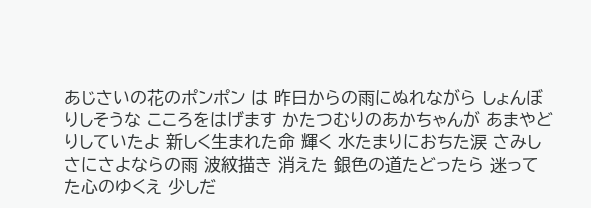あじさいの花のポンポン は 昨日からの雨にぬれながら しょんぼりしそうな こころをはげます かたつむりのあかちゃんが あまやどりしていたよ 新しく生まれた命 輝く 水たまりにおちた涙 さみしさにさよならの雨 波紋描き 消えた 銀色の道たどったら 迷ってた心のゆくえ 少しだ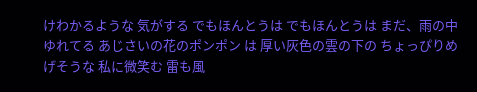けわかるような 気がする でもほんとうは でもほんとうは まだ、雨の中ゆれてる あじさいの花のポンポン は 厚い灰色の雲の下の ちょっぴりめげそうな 私に微笑む 雷も風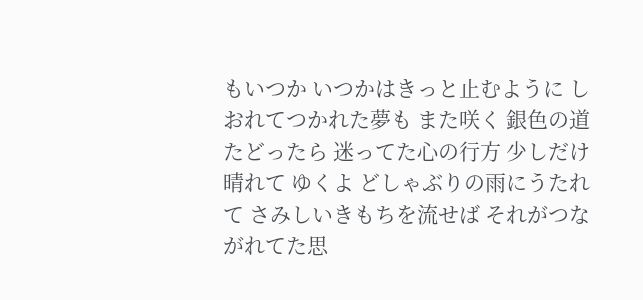もいつか いつかはきっと止むように しおれてつかれた夢も また咲く 銀色の道たどったら 迷ってた心の行方 少しだけ晴れて ゆくよ どしゃぶりの雨にうたれて さみしいきもちを流せば それがつながれてた思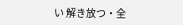い 解き放つ・全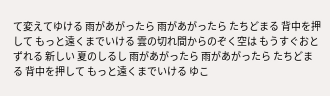て変えてゆける 雨があがったら 雨があがったら たちどまる 背中を押して もっと遠くまでいける 雲の切れ間からのぞく空は もうすぐおとずれる 新しい 夏のしるし 雨があがったら 雨があがったら たちどまる 背中を押して もっと遠くまでいける ゆこ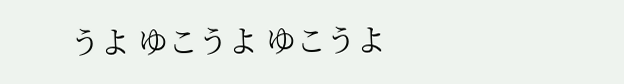うよ ゆこうよ ゆこうよ